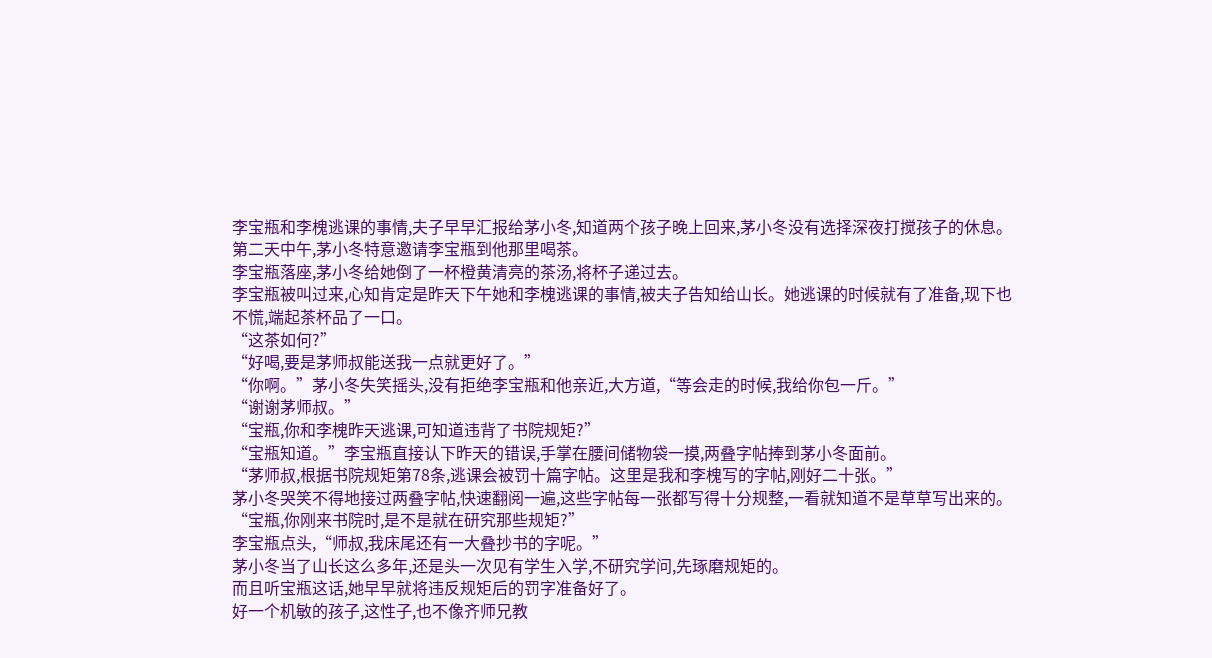李宝瓶和李槐逃课的事情,夫子早早汇报给茅小冬,知道两个孩子晚上回来,茅小冬没有选择深夜打搅孩子的休息。
第二天中午,茅小冬特意邀请李宝瓶到他那里喝茶。
李宝瓶落座,茅小冬给她倒了一杯橙黄清亮的茶汤,将杯子递过去。
李宝瓶被叫过来,心知肯定是昨天下午她和李槐逃课的事情,被夫子告知给山长。她逃课的时候就有了准备,现下也不慌,端起茶杯品了一口。
“这茶如何?”
“好喝,要是茅师叔能送我一点就更好了。”
“你啊。”茅小冬失笑摇头,没有拒绝李宝瓶和他亲近,大方道,“等会走的时候,我给你包一斤。”
“谢谢茅师叔。”
“宝瓶,你和李槐昨天逃课,可知道违背了书院规矩?”
“宝瓶知道。”李宝瓶直接认下昨天的错误,手掌在腰间储物袋一摸,两叠字帖捧到茅小冬面前。
“茅师叔,根据书院规矩第78条,逃课会被罚十篇字帖。这里是我和李槐写的字帖,刚好二十张。”
茅小冬哭笑不得地接过两叠字帖,快速翻阅一遍,这些字帖每一张都写得十分规整,一看就知道不是草草写出来的。
“宝瓶,你刚来书院时,是不是就在研究那些规矩?”
李宝瓶点头,“师叔,我床尾还有一大叠抄书的字呢。”
茅小冬当了山长这么多年,还是头一次见有学生入学,不研究学问,先琢磨规矩的。
而且听宝瓶这话,她早早就将违反规矩后的罚字准备好了。
好一个机敏的孩子,这性子,也不像齐师兄教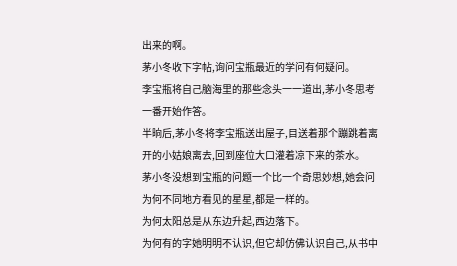出来的啊。
茅小冬收下字帖,询问宝瓶最近的学问有何疑问。
李宝瓶将自己脑海里的那些念头一一道出,茅小冬思考一番开始作答。
半晌后,茅小冬将李宝瓶送出屋子,目送着那个蹦跳着离开的小姑娘离去,回到座位大口灌着凉下来的茶水。
茅小冬没想到宝瓶的问题一个比一个奇思妙想,她会问为何不同地方看见的星星,都是一样的。
为何太阳总是从东边升起,西边落下。
为何有的字她明明不认识,但它却仿佛认识自己,从书中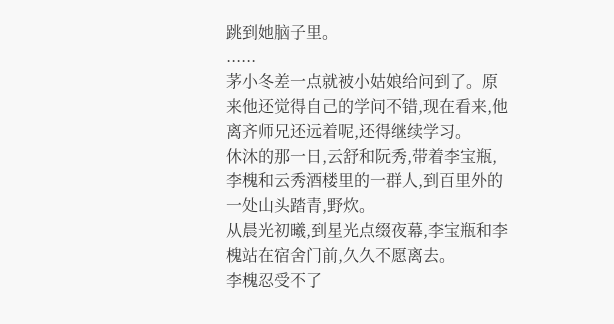跳到她脑子里。
......
茅小冬差一点就被小姑娘给问到了。原来他还觉得自己的学问不错,现在看来,他离齐师兄还远着呢,还得继续学习。
休沐的那一日,云舒和阮秀,带着李宝瓶,李槐和云秀酒楼里的一群人,到百里外的一处山头踏青,野炊。
从晨光初曦,到星光点缀夜幕,李宝瓶和李槐站在宿舍门前,久久不愿离去。
李槐忍受不了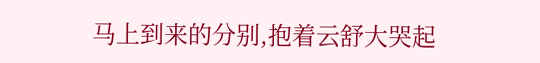马上到来的分别,抱着云舒大哭起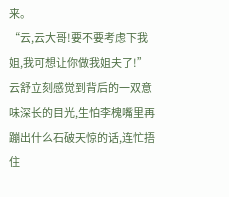来。
“云,云大哥!要不要考虑下我姐,我可想让你做我姐夫了!”
云舒立刻感觉到背后的一双意味深长的目光,生怕李槐嘴里再蹦出什么石破天惊的话,连忙捂住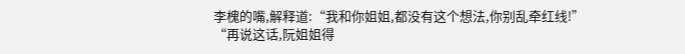李槐的嘴,解释道:“我和你姐姐,都没有这个想法,你别乱牵红线!”
“再说这话,阮姐姐得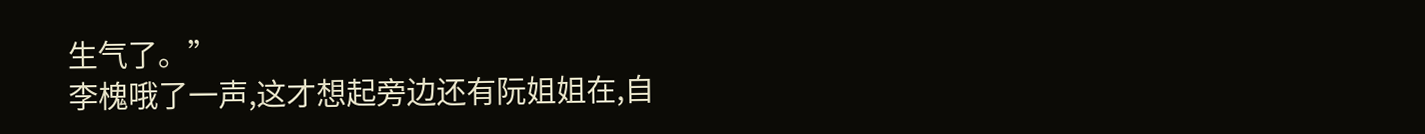生气了。”
李槐哦了一声,这才想起旁边还有阮姐姐在,自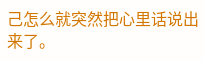己怎么就突然把心里话说出来了。